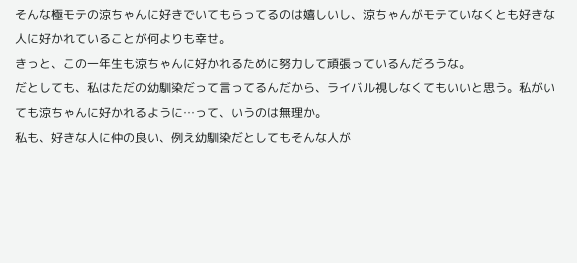そんな極モテの涼ちゃんに好きでいてもらってるのは嬉しいし、涼ちゃんがモテていなくとも好きな人に好かれていることが何よりも幸せ。
きっと、この一年生も涼ちゃんに好かれるために努力して頑張っているんだろうな。
だとしても、私はただの幼馴染だって言ってるんだから、ライバル視しなくてもいいと思う。私がいても涼ちゃんに好かれるように…って、いうのは無理か。
私も、好きな人に仲の良い、例え幼馴染だとしてもそんな人が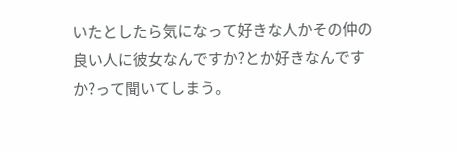いたとしたら気になって好きな人かその仲の良い人に彼女なんですか?とか好きなんですか?って聞いてしまう。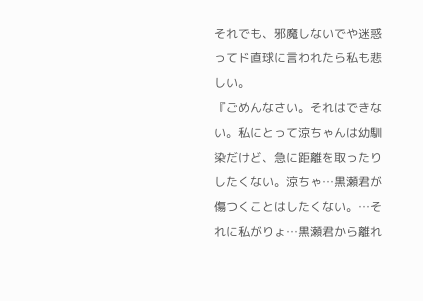それでも、邪魔しないでや迷惑ってド直球に言われたら私も悲しい。
『ごめんなさい。それはできない。私にとって涼ちゃんは幼馴染だけど、急に距離を取ったりしたくない。涼ちゃ…黒瀬君が傷つくことはしたくない。…それに私がりょ…黒瀬君から離れ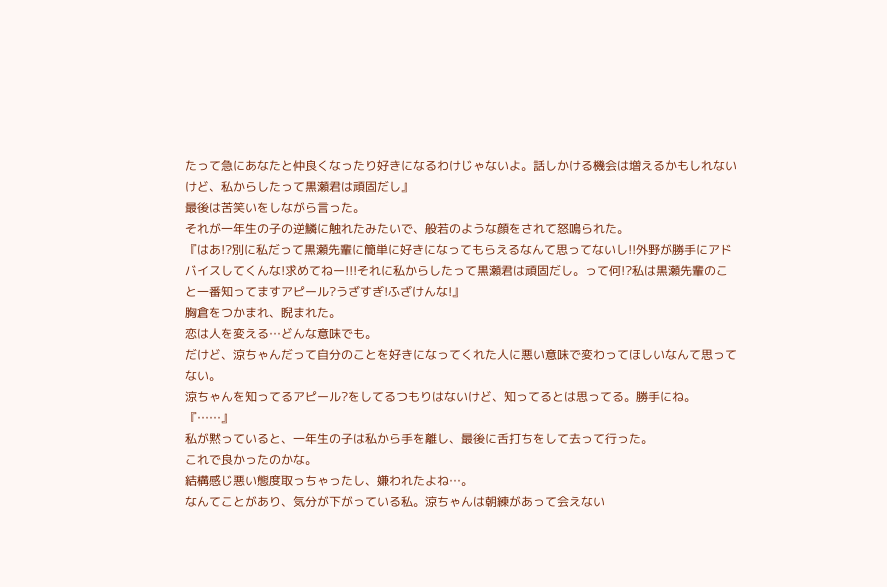たって急にあなたと仲良くなったり好きになるわけじゃないよ。話しかける機会は増えるかもしれないけど、私からしたって黒瀬君は頑固だし』
最後は苦笑いをしながら言った。
それが一年生の子の逆鱗に触れたみたいで、般若のような顔をされて怒鳴られた。
『はあ!?別に私だって黒瀬先輩に簡単に好きになってもらえるなんて思ってないし!!外野が勝手にアドバイスしてくんな!求めてねー!!!それに私からしたって黒瀬君は頑固だし。って何!?私は黒瀬先輩のこと一番知ってますアピール?うざすぎ!ふざけんな!』
胸倉をつかまれ、睨まれた。
恋は人を変える…どんな意味でも。
だけど、涼ちゃんだって自分のことを好きになってくれた人に悪い意味で変わってほしいなんて思ってない。
涼ちゃんを知ってるアピール?をしてるつもりはないけど、知ってるとは思ってる。勝手にね。
『……』
私が黙っていると、一年生の子は私から手を離し、最後に舌打ちをして去って行った。
これで良かったのかな。
結構感じ悪い態度取っちゃったし、嫌われたよね…。
なんてことがあり、気分が下がっている私。涼ちゃんは朝練があって会えない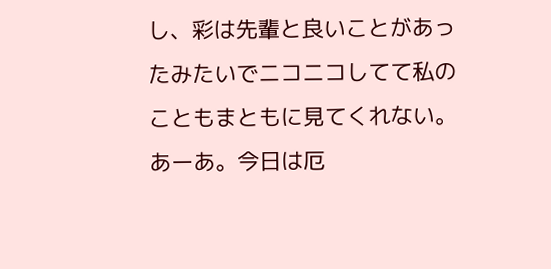し、彩は先輩と良いことがあったみたいでニコニコしてて私のこともまともに見てくれない。
あーあ。今日は厄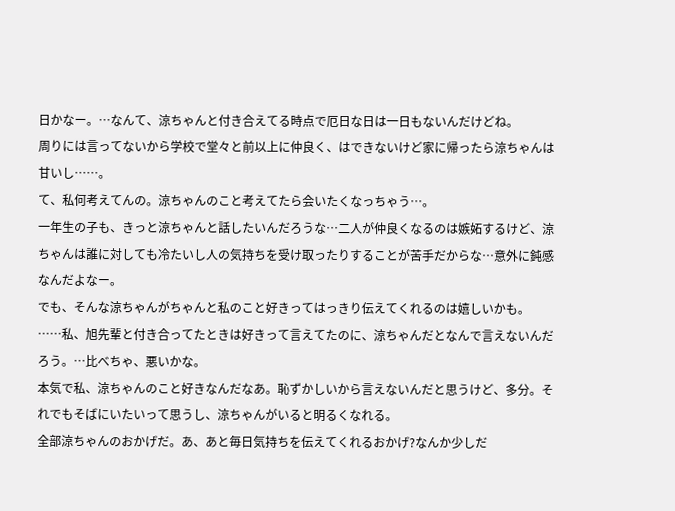日かなー。…なんて、涼ちゃんと付き合えてる時点で厄日な日は一日もないんだけどね。
周りには言ってないから学校で堂々と前以上に仲良く、はできないけど家に帰ったら涼ちゃんは甘いし……。
て、私何考えてんの。涼ちゃんのこと考えてたら会いたくなっちゃう…。
一年生の子も、きっと涼ちゃんと話したいんだろうな…二人が仲良くなるのは嫉妬するけど、涼ちゃんは誰に対しても冷たいし人の気持ちを受け取ったりすることが苦手だからな…意外に鈍感なんだよなー。
でも、そんな涼ちゃんがちゃんと私のこと好きってはっきり伝えてくれるのは嬉しいかも。
……私、旭先輩と付き合ってたときは好きって言えてたのに、涼ちゃんだとなんで言えないんだろう。…比べちゃ、悪いかな。
本気で私、涼ちゃんのこと好きなんだなあ。恥ずかしいから言えないんだと思うけど、多分。それでもそばにいたいって思うし、涼ちゃんがいると明るくなれる。
全部涼ちゃんのおかげだ。あ、あと毎日気持ちを伝えてくれるおかげ?なんか少しだ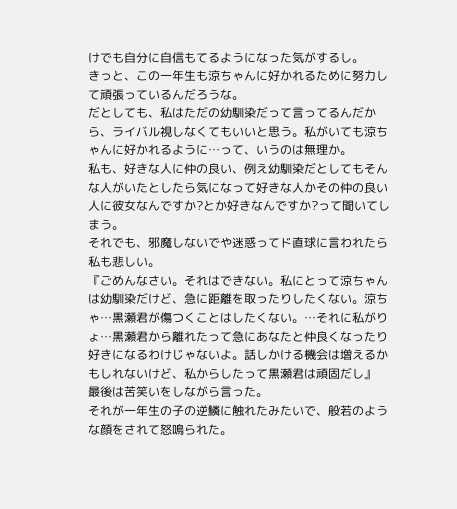けでも自分に自信もてるようになった気がするし。
きっと、この一年生も涼ちゃんに好かれるために努力して頑張っているんだろうな。
だとしても、私はただの幼馴染だって言ってるんだから、ライバル視しなくてもいいと思う。私がいても涼ちゃんに好かれるように…って、いうのは無理か。
私も、好きな人に仲の良い、例え幼馴染だとしてもそんな人がいたとしたら気になって好きな人かその仲の良い人に彼女なんですか?とか好きなんですか?って聞いてしまう。
それでも、邪魔しないでや迷惑ってド直球に言われたら私も悲しい。
『ごめんなさい。それはできない。私にとって涼ちゃんは幼馴染だけど、急に距離を取ったりしたくない。涼ちゃ…黒瀬君が傷つくことはしたくない。…それに私がりょ…黒瀬君から離れたって急にあなたと仲良くなったり好きになるわけじゃないよ。話しかける機会は増えるかもしれないけど、私からしたって黒瀬君は頑固だし』
最後は苦笑いをしながら言った。
それが一年生の子の逆鱗に触れたみたいで、般若のような顔をされて怒鳴られた。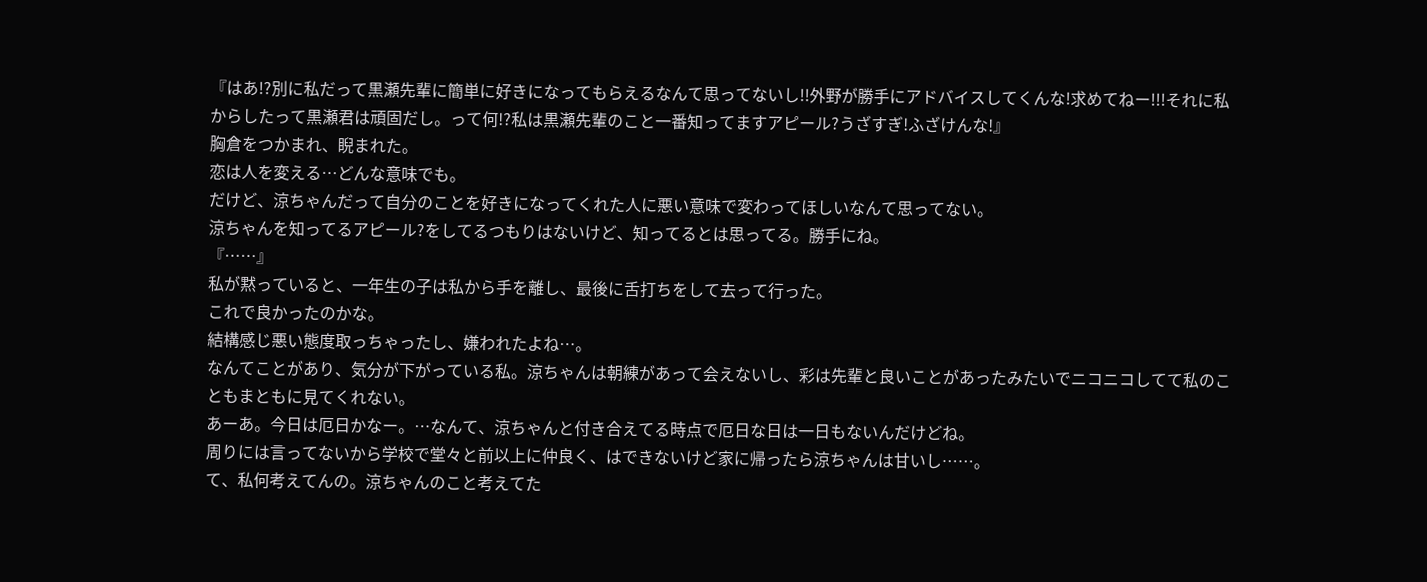『はあ!?別に私だって黒瀬先輩に簡単に好きになってもらえるなんて思ってないし!!外野が勝手にアドバイスしてくんな!求めてねー!!!それに私からしたって黒瀬君は頑固だし。って何!?私は黒瀬先輩のこと一番知ってますアピール?うざすぎ!ふざけんな!』
胸倉をつかまれ、睨まれた。
恋は人を変える…どんな意味でも。
だけど、涼ちゃんだって自分のことを好きになってくれた人に悪い意味で変わってほしいなんて思ってない。
涼ちゃんを知ってるアピール?をしてるつもりはないけど、知ってるとは思ってる。勝手にね。
『……』
私が黙っていると、一年生の子は私から手を離し、最後に舌打ちをして去って行った。
これで良かったのかな。
結構感じ悪い態度取っちゃったし、嫌われたよね…。
なんてことがあり、気分が下がっている私。涼ちゃんは朝練があって会えないし、彩は先輩と良いことがあったみたいでニコニコしてて私のこともまともに見てくれない。
あーあ。今日は厄日かなー。…なんて、涼ちゃんと付き合えてる時点で厄日な日は一日もないんだけどね。
周りには言ってないから学校で堂々と前以上に仲良く、はできないけど家に帰ったら涼ちゃんは甘いし……。
て、私何考えてんの。涼ちゃんのこと考えてた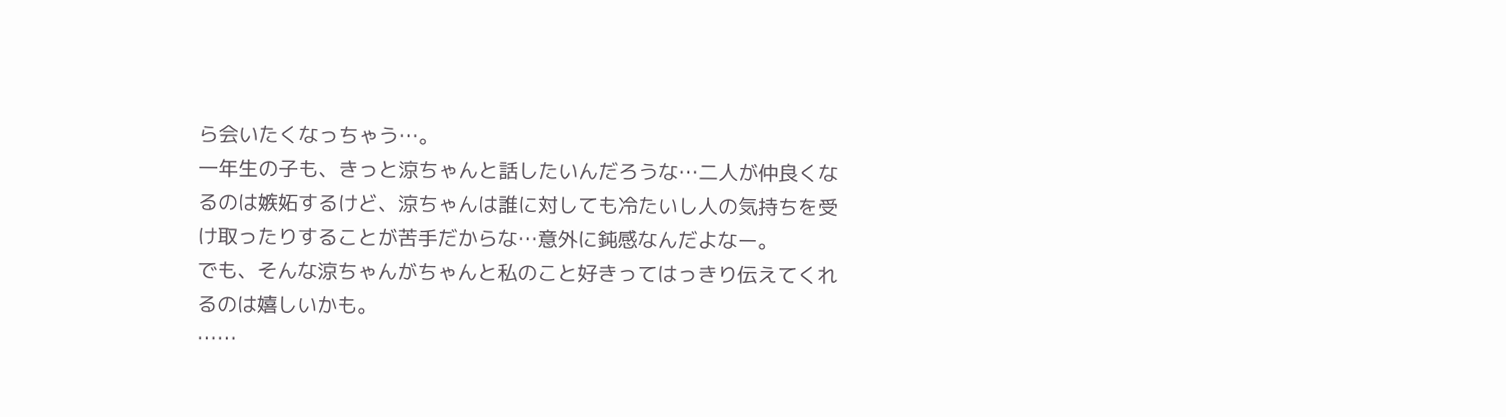ら会いたくなっちゃう…。
一年生の子も、きっと涼ちゃんと話したいんだろうな…二人が仲良くなるのは嫉妬するけど、涼ちゃんは誰に対しても冷たいし人の気持ちを受け取ったりすることが苦手だからな…意外に鈍感なんだよなー。
でも、そんな涼ちゃんがちゃんと私のこと好きってはっきり伝えてくれるのは嬉しいかも。
……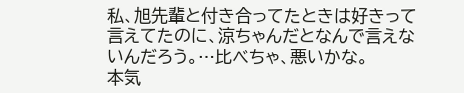私、旭先輩と付き合ってたときは好きって言えてたのに、涼ちゃんだとなんで言えないんだろう。…比べちゃ、悪いかな。
本気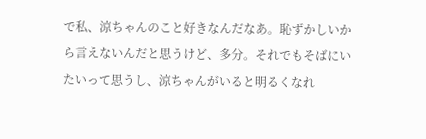で私、涼ちゃんのこと好きなんだなあ。恥ずかしいから言えないんだと思うけど、多分。それでもそばにいたいって思うし、涼ちゃんがいると明るくなれ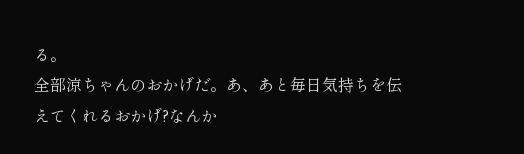る。
全部涼ちゃんのおかげだ。あ、あと毎日気持ちを伝えてくれるおかげ?なんか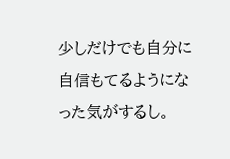少しだけでも自分に自信もてるようになった気がするし。